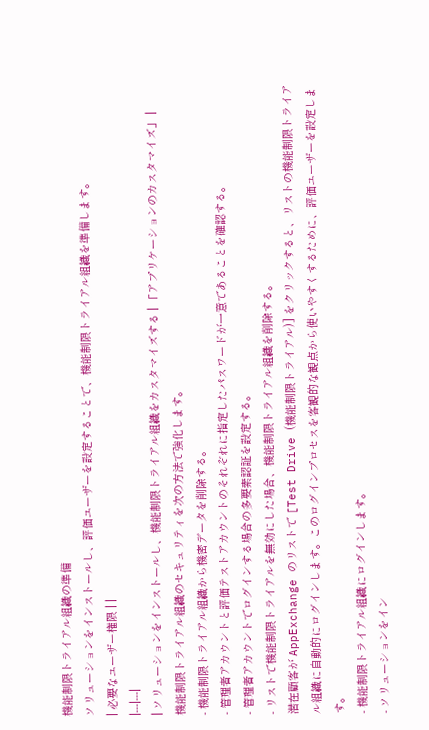機能制限トライアル組織の準備
ソリューションをインストールし、評価ユーザーを設定することで、機能制限トライアル組織を準備します。
| 必要なユーザー権限 | |
|---|---|
| ソリューションをインストールし、機能制限トライアル組織をカスタマイズする | 「アプリケーションのカスタマイズ」 |
機能制限トライアル組織のセキュリティを次の方法で強化します。
- 機能制限トライアル組織から機密データを削除する。
- 管理者アカウントと評価テストアカウントのそれぞれに指定したパスワードが一意であることを確認する。
- 管理者アカウントでログインする場合の多要素認証を設定する。
- リストで機能制限トライアルを無効にした場合、機能制限トライアル組織を削除する。
潜在顧客が AppExchange のリストで [Test Drive (機能制限トライアル)] をクリックすると、リストの機能制限トライアル組織に自動的にログインします。このログインプロセスを客観的な観点から使いやすくするために、評価ユーザーを設定します。
- 機能制限トライアル組織にログインします。
- ソリューションをイン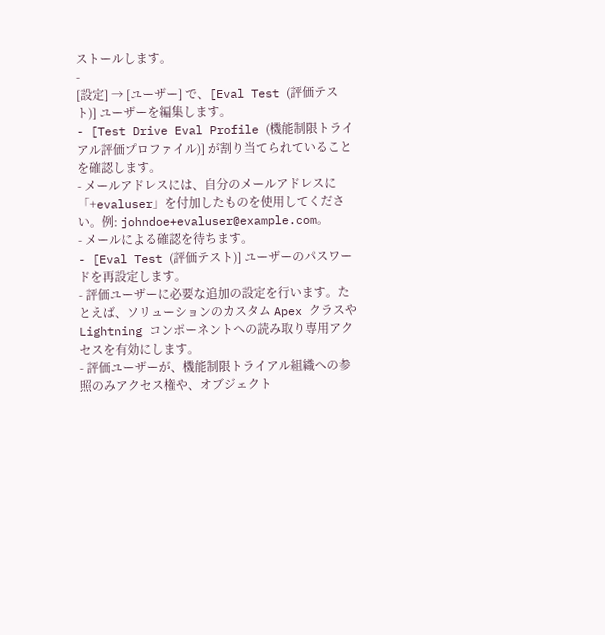ストールします。
-
[設定] → [ユーザー] で、[Eval Test (評価テスト)] ユーザーを編集します。
- [Test Drive Eval Profile (機能制限トライアル評価プロファイル)] が割り当てられていることを確認します。
- メールアドレスには、自分のメールアドレスに「+evaluser」を付加したものを使用してください。例: johndoe+evaluser@example.com。
- メールによる確認を待ちます。
- [Eval Test (評価テスト)] ユーザーのパスワードを再設定します。
- 評価ユーザーに必要な追加の設定を行います。たとえば、ソリューションのカスタム Apex クラスや Lightning コンポーネントへの読み取り専用アクセスを有効にします。
- 評価ユーザーが、機能制限トライアル組織への参照のみアクセス権や、オブジェクト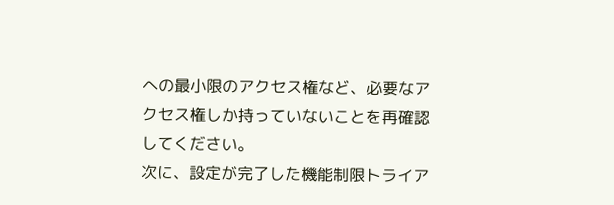への最小限のアクセス権など、必要なアクセス権しか持っていないことを再確認してください。
次に、設定が完了した機能制限トライア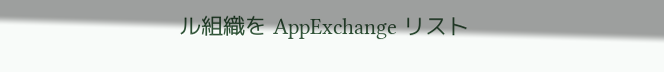ル組織を AppExchange リスト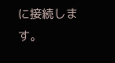に接続します。